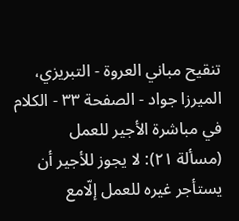تنقيح مباني العروة - التبريزي، الميرزا جواد - الصفحة ٣٣ - الكلام في مباشرة الأجير للعمل
(مسألة ٢١): لا يجوز للأجير أن يستأجر غيره للعمل إلّامع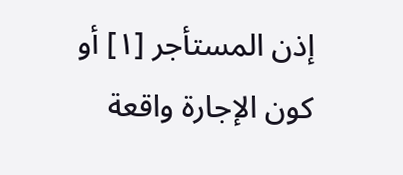إذن المستأجر [١] أو كون الإجارة واقعة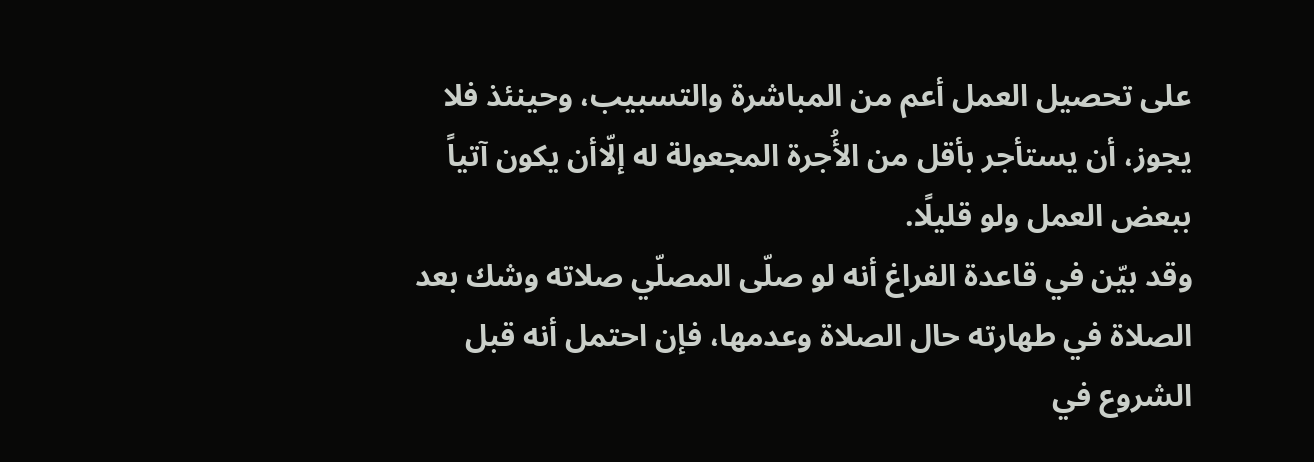على تحصيل العمل أعم من المباشرة والتسبيب، وحينئذ فلا يجوز، أن يستأجر بأقل من الأُجرة المجعولة له إلّاأن يكون آتياً ببعض العمل ولو قليلًا.
وقد بيّن في قاعدة الفراغ أنه لو صلّى المصلّي صلاته وشك بعد الصلاة في طهارته حال الصلاة وعدمها، فإن احتمل أنه قبل الشروع في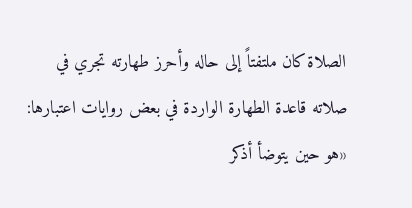الصلاة كان ملتفتاً إلى حاله وأحرز طهارته تجري في صلاته قاعدة الطهارة الواردة في بعض روايات اعتبارها: «هو حين يتوضأ أذكر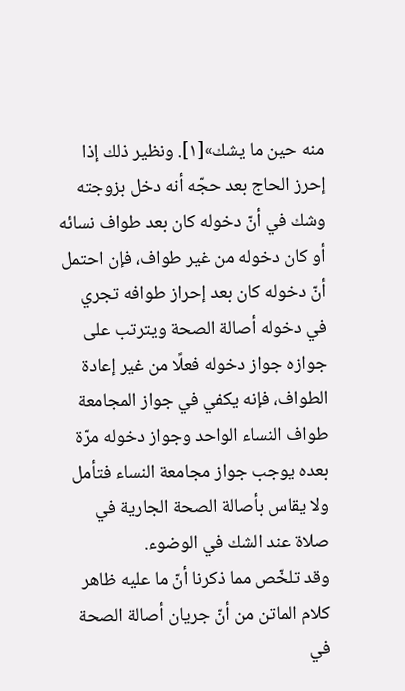منه حين ما يشك»[١]. ونظير ذلك إذا إحرز الحاج بعد حجّه أنه دخل بزوجته وشك في أنّ دخوله كان بعد طواف نسائه أو كان دخوله من غير طواف، فإن احتمل أنّ دخوله كان بعد إحراز طوافه تجري في دخوله أصالة الصحة ويترتب على جوازه جواز دخوله فعلًا من غير إعادة الطواف، فإنه يكفي في جواز المجامعة طواف النساء الواحد وجواز دخوله مرّة بعده يوجب جواز مجامعة النساء فتأمل ولا يقاس بأصالة الصحة الجارية في صلاة عند الشك في الوضوء.
وقد تلخّص مما ذكرنا أنّ ما عليه ظاهر كلام الماتن من أنّ جريان أصالة الصحة في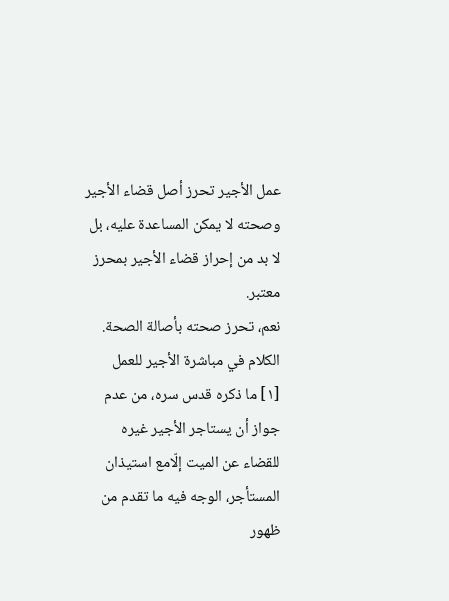عمل الأجير تحرز أصل قضاء الأجير وصحته لا يمكن المساعدة عليه، بل لا بد من إحراز قضاء الأجير بمحرز معتبر.
نعم، تحرز صحته بأصالة الصحة.
الكلام في مباشرة الأجير للعمل
[١] ما ذكره قدس سره، من عدم جواز أن يستاجر الأجير غيره للقضاء عن الميت إلّامع استيذان المستأجر، الوجه فيه ما تقدم من ظهور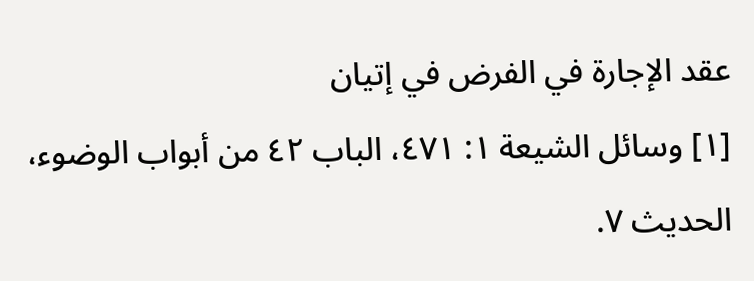عقد الإجارة في الفرض في إتيان
[١] وسائل الشيعة ١: ٤٧١، الباب ٤٢ من أبواب الوضوء، الحديث ٧.